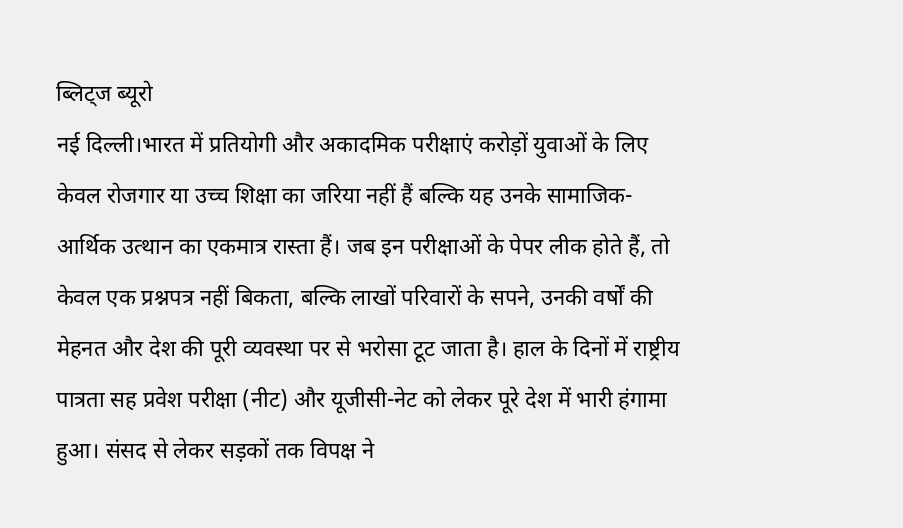ब्लिट्ज ब्यूरो
नई दिल्ली।भारत में प्रतियोगी और अकादमिक परीक्षाएं करोड़ों युवाओं के लिए केवल रोजगार या उच्च शिक्षा का जरिया नहीं हैं बल्कि यह उनके सामाजिक-आर्थिक उत्थान का एकमात्र रास्ता हैं। जब इन परीक्षाओं के पेपर लीक होते हैं, तो केवल एक प्रश्नपत्र नहीं बिकता, बल्कि लाखों परिवारों के सपने, उनकी वर्षों की मेहनत और देश की पूरी व्यवस्था पर से भरोसा टूट जाता है। हाल के दिनों में राष्ट्रीय पात्रता सह प्रवेश परीक्षा (नीट) और यूजीसी-नेट को लेकर पूरे देश में भारी हंगामा हुआ। संसद से लेकर सड़कों तक विपक्ष ने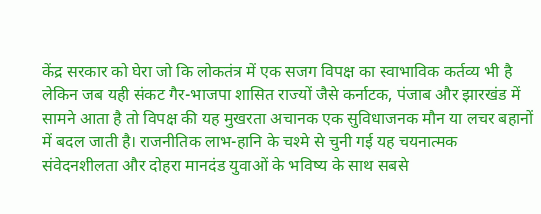केंद्र सरकार को घेरा जो कि लोकतंत्र में एक सजग विपक्ष का स्वाभाविक कर्तव्य भी है लेकिन जब यही संकट गैर-भाजपा शासित राज्यों जैसे कर्नाटक, पंजाब और झारखंड में सामने आता है तो विपक्ष की यह मुखरता अचानक एक सुविधाजनक मौन या लचर बहानों में बदल जाती है। राजनीतिक लाभ-हानि के चश्मे से चुनी गई यह चयनात्मक संवेदनशीलता और दोहरा मानदंड युवाओं के भविष्य के साथ सबसे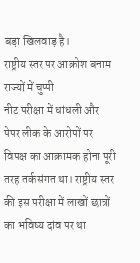बड़ा खिलवाड़ है।
राष्ट्रीय स्तर पर आक्रोश बनाम राज्यों में चुप्पी
नीट परीक्षा में धांधली और पेपर लीक के आरोपों पर विपक्ष का आक्रामक होना पूरी तरह तर्कसंगत था। राष्ट्रीय स्तर की इस परीक्षा में लाखों छात्रों का भविष्य दांव पर था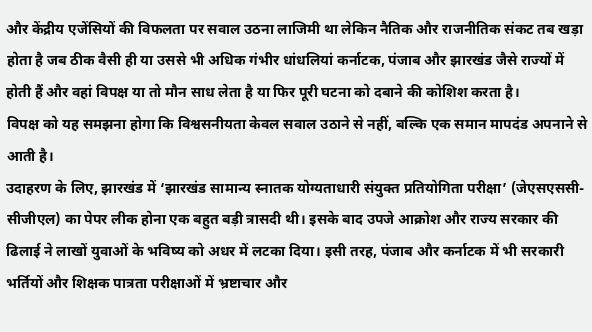और केंद्रीय एजेंसियों की विफलता पर सवाल उठना लाजिमी था लेकिन नैतिक और राजनीतिक संकट तब खड़ा होता है जब ठीक वैसी ही या उससे भी अधिक गंभीर धांधलियां कर्नाटक, पंजाब और झारखंड जैसे राज्यों में होती हैं और वहां विपक्ष या तो मौन साध लेता है या फिर पूरी घटना को दबाने की कोशिश करता है।
विपक्ष को यह समझना होगा कि विश्वसनीयता केवल सवाल उठाने से नहीं, बल्कि एक समान मापदंड अपनाने से आती है।
उदाहरण के लिए, झारखंड में ‘झारखंड सामान्य स्नातक योग्यताधारी संयुक्त प्रतियोगिता परीक्षा’ (जेएसएससी-सीजीएल) का पेपर लीक होना एक बहुत बड़ी त्रासदी थी। इसके बाद उपजे आक्रोश और राज्य सरकार की ढिलाई ने लाखों युवाओं के भविष्य को अधर में लटका दिया। इसी तरह, पंजाब और कर्नाटक में भी सरकारी भर्तियों और शिक्षक पात्रता परीक्षाओं में भ्रष्टाचार और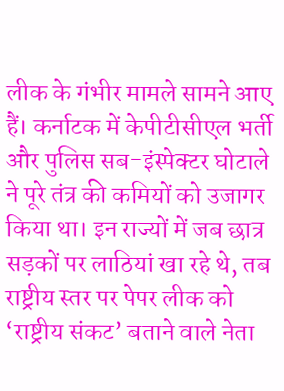लीक के गंभीर मामले सामने आए हैं। कर्नाटक में केपीटीसीएल भर्ती और पुलिस सब-इंस्पेक्टर घोटाले ने पूरे तंत्र की कमियों को उजागर किया था। इन राज्यों में जब छात्र सड़कों पर लाठियां खा रहे थे, तब राष्ट्रीय स्तर पर पेपर लीक को ‘राष्ट्रीय संकट’ बताने वाले नेता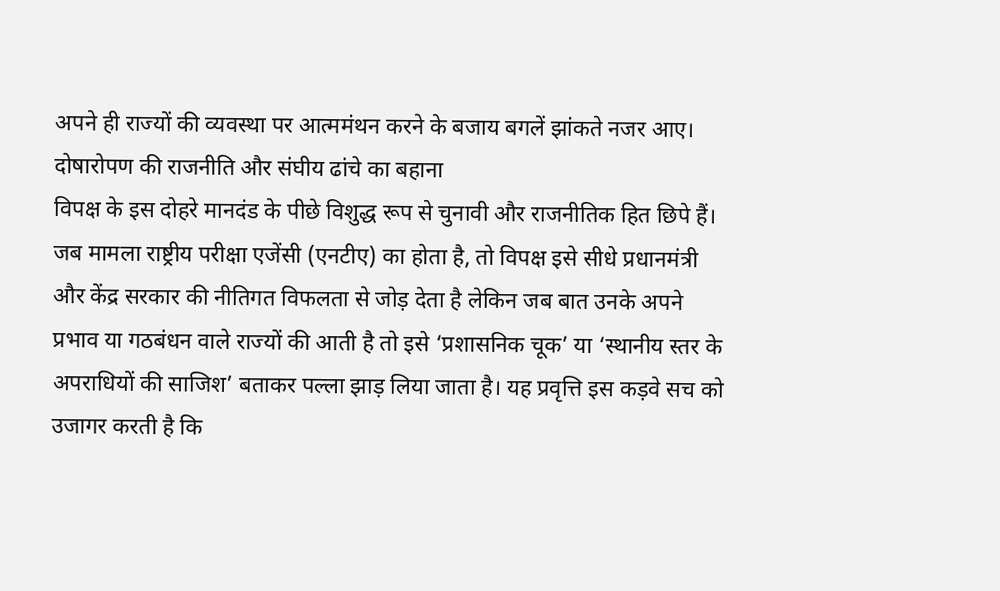अपने ही राज्यों की व्यवस्था पर आत्ममंथन करने के बजाय बगलें झांकते नजर आए।
दोषारोपण की राजनीति और संघीय ढांचे का बहाना
विपक्ष के इस दोहरे मानदंड के पीछे विशुद्ध रूप से चुनावी और राजनीतिक हित छिपे हैं। जब मामला राष्ट्रीय परीक्षा एजेंसी (एनटीए) का होता है, तो विपक्ष इसे सीधे प्रधानमंत्री और केंद्र सरकार की नीतिगत विफलता से जोड़ देता है लेकिन जब बात उनके अपने प्रभाव या गठबंधन वाले राज्यों की आती है तो इसे ‘प्रशासनिक चूक’ या ‘स्थानीय स्तर के अपराधियों की साजिश’ बताकर पल्ला झाड़ लिया जाता है। यह प्रवृत्ति इस कड़वे सच को उजागर करती है कि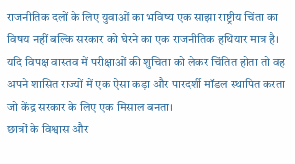राजनीतिक दलों के लिए युवाओं का भविष्य एक साझा राष्ट्रीय चिंता का विषय नहीं बल्कि सरकार को घेरने का एक राजनीतिक हथियार मात्र है। यदि विपक्ष वास्तव में परीक्षाओं की शुचिता को लेकर चिंतित होता तो वह अपने शासित राज्यों में एक ऐसा कड़ा और पारदर्शी मॉडल स्थापित करता जो केंद्र सरकार के लिए एक मिसाल बनता।
छात्रों के विश्वास और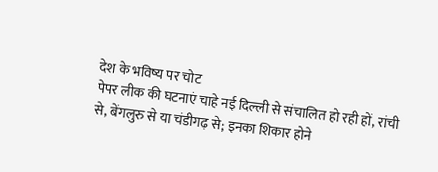देश के भविष्य पर चोट
पेपर लीक की घटनाएं चाहे नई दिल्ली से संचालित हो रही हों, रांची से, बेंगलुरु से या चंडीगढ़ से; इनका शिकार होने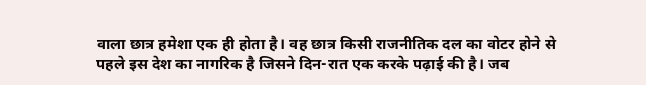वाला छात्र हमेशा एक ही होता है। वह छात्र किसी राजनीतिक दल का वोटर होने से पहले इस देश का नागरिक है जिसने दिन-रात एक करके पढ़ाई की है। जब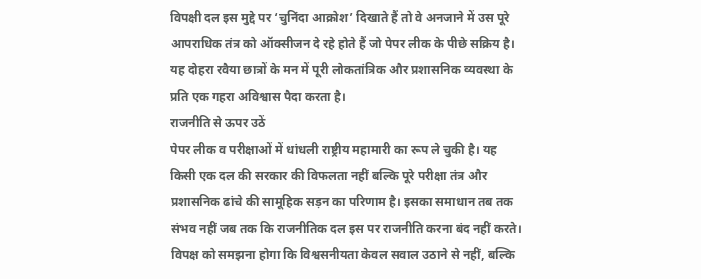विपक्षी दल इस मुद्दे पर ‘चुनिंदा आक्रोश’ दिखाते हैं तो वे अनजाने में उस पूरे आपराधिक तंत्र को ऑक्सीजन दे रहे होते हैं जो पेपर लीक के पीछे सक्रिय है। यह दोहरा रवैया छात्रों के मन में पूरी लोकतांत्रिक और प्रशासनिक व्यवस्था के प्रति एक गहरा अविश्वास पैदा करता है।
राजनीति से ऊपर उठें
पेपर लीक व परीक्षाओं में धांधली राष्ट्रीय महामारी का रूप ले चुकी है। यह किसी एक दल की सरकार की विफलता नहीं बल्कि पूरे परीक्षा तंत्र और प्रशासनिक ढांचे की सामूहिक सड़न का परिणाम है। इसका समाधान तब तक संभव नहीं जब तक कि राजनीतिक दल इस पर राजनीति करना बंद नहीं करते। विपक्ष को समझना होगा कि विश्वसनीयता केवल सवाल उठाने से नहीं, बल्कि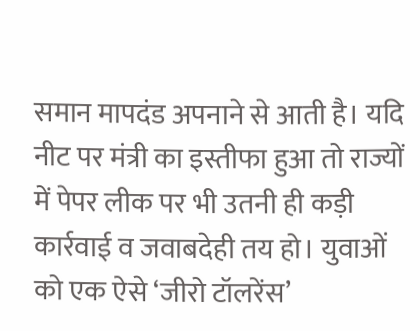समान मापदंड अपनाने से आती है। यदि नीट पर मंत्री का इस्तीफा हुआ तो राज्यों में पेपर लीक पर भी उतनी ही कड़ी कार्रवाई व जवाबदेही तय हो। युवाओं को एक ऐसे ‘जीरो टॉलरेंस’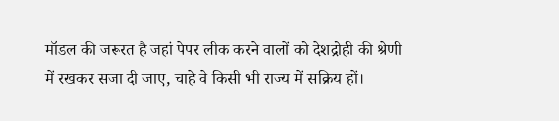मॉडल की जरूरत है जहां पेपर लीक करने वालों को देशद्रोही की श्रेणी में रखकर सजा दी जाए, चाहे वे किसी भी राज्य में सक्रिय हों।